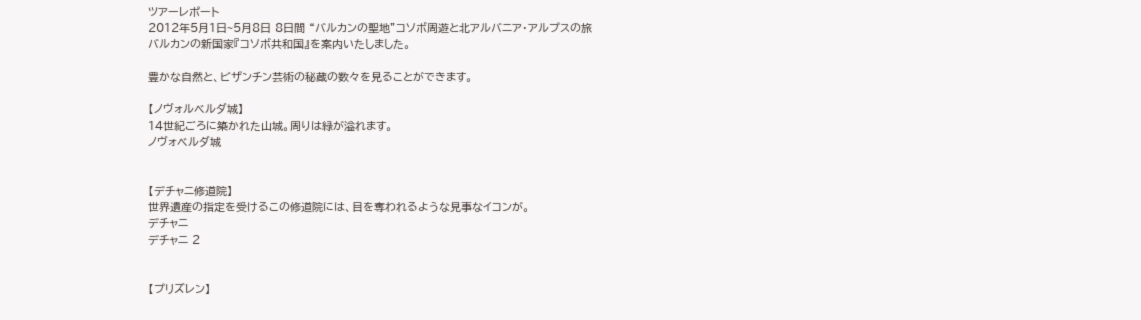ツアーレポート
2012年5月1日~5月8日 8日間 “バルカンの聖地”コソボ周遊と北アルバニア・アルプスの旅
バルカンの新国家『コソボ共和国』を案内いたしました。

豊かな自然と、ビザンチン芸術の秘蔵の数々を見ることができます。

【ノヴォルベルダ城】
14世紀ごろに築かれた山城。周りは緑が溢れます。
ノヴォベルダ城


【デチャニ修道院】
世界遺産の指定を受けるこの修道院には、目を奪われるような見事なイコンが。
デチャニ
デチャニ 2


【プリズレン】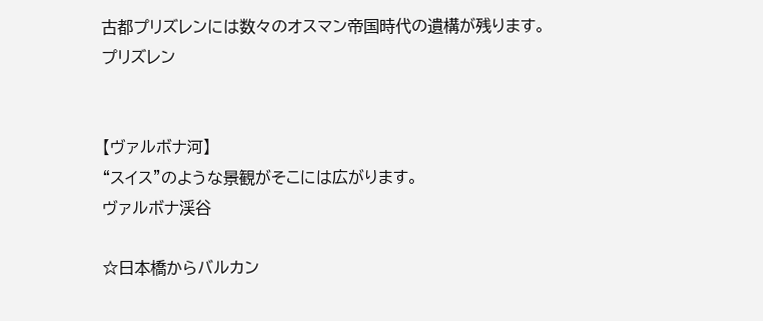古都プリズレンには数々のオスマン帝国時代の遺構が残ります。
プリズレン


【ヴァルボナ河】
“スイス”のような景観がそこには広がります。
ヴァルボナ渓谷

☆日本橋からバルカン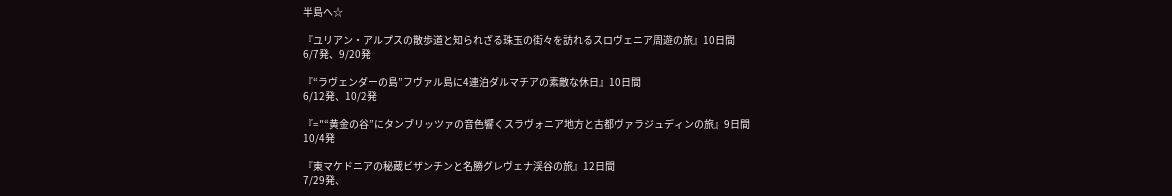半島へ☆

『ユリアン・アルプスの散歩道と知られざる珠玉の街々を訪れるスロヴェニア周遊の旅』10日間
6/7発、9/20発

『“ラヴェンダーの島”フヴァル島に4連泊ダルマチアの素敵な休日』10日間
6/12発、10/2発

『="“黄金の谷”にタンブリッツァの音色響くスラヴォニア地方と古都ヴァラジュディンの旅』9日間
10/4発

『東マケドニアの秘蔵ビザンチンと名勝グレヴェナ渓谷の旅』12日間
7/29発、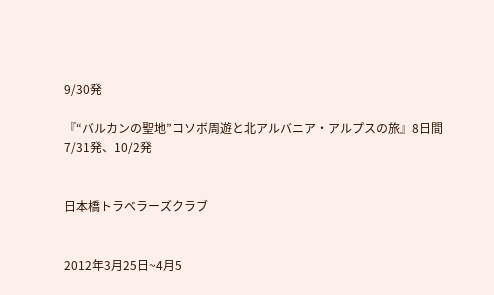9/30発

『“バルカンの聖地”コソボ周遊と北アルバニア・アルプスの旅』8日間
7/31発、10/2発


日本橋トラベラーズクラブ


2012年3月25日~4月5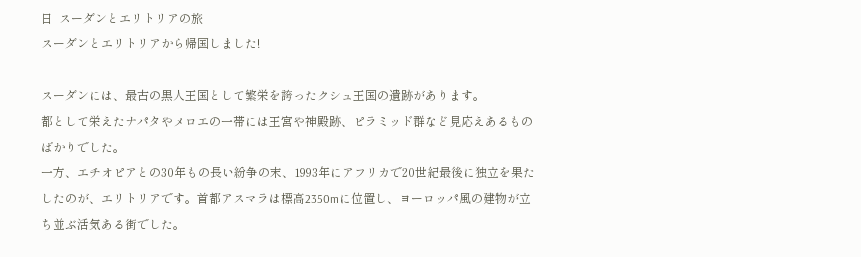日  スーダンとエリトリアの旅
スーダンとエリトリアから帰国しました!

スーダンには、最古の黒人王国として繁栄を誇ったクシュ王国の遺跡があります。
都として栄えたナパタやメロエの一帯には王宮や神殿跡、ピラミッド群など見応えあるものばかりでした。
一方、エチオピアとの30年もの長い紛争の末、1993年にアフリカで20世紀最後に独立を果たしたのが、エリトリアです。首都アスマラは標高2350mに位置し、ヨーロッパ風の建物が立ち並ぶ活気ある街でした。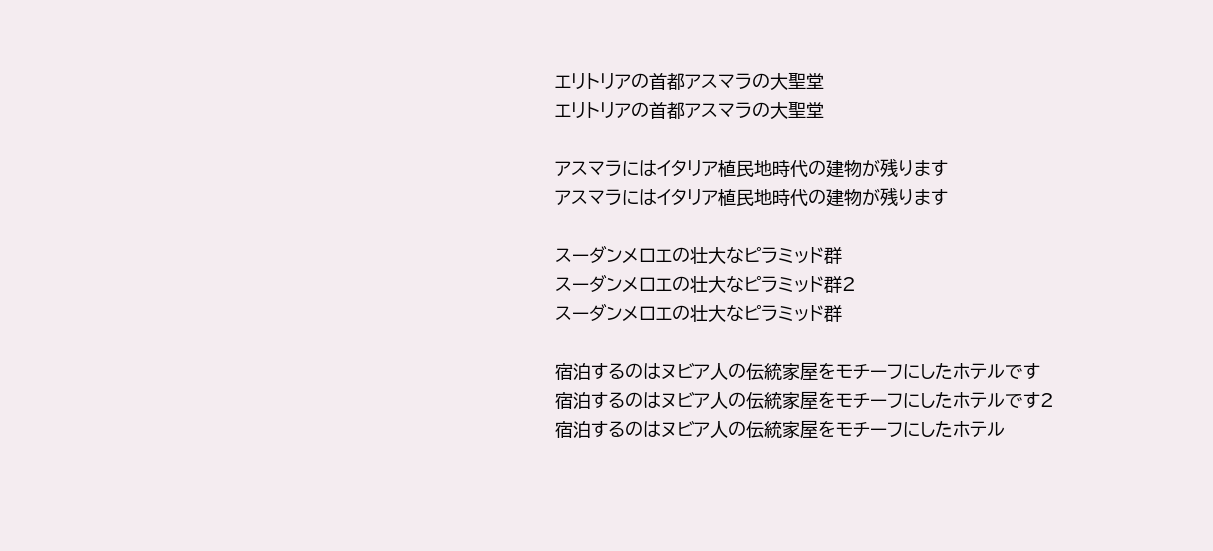エリトリアの首都アスマラの大聖堂
エリトリアの首都アスマラの大聖堂

アスマラにはイタリア植民地時代の建物が残ります
アスマラにはイタリア植民地時代の建物が残ります

スーダンメロエの壮大なピラミッド群
スーダンメロエの壮大なピラミッド群2
スーダンメロエの壮大なピラミッド群

宿泊するのはヌビア人の伝統家屋をモチーフにしたホテルです
宿泊するのはヌビア人の伝統家屋をモチーフにしたホテルです2
宿泊するのはヌビア人の伝統家屋をモチーフにしたホテル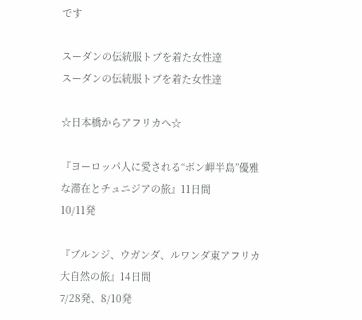です

スーダンの伝統服トブを着た女性達
スーダンの伝統服トブを着た女性達

☆日本橋からアフリカへ☆

『ヨーロッパ人に愛される“ボン岬半島”優雅な滞在とチュニジアの旅』11日間
10/11発

『ブルンジ、ウガンダ、ルワンダ東アフリカ大自然の旅』14日間
7/28発、8/10発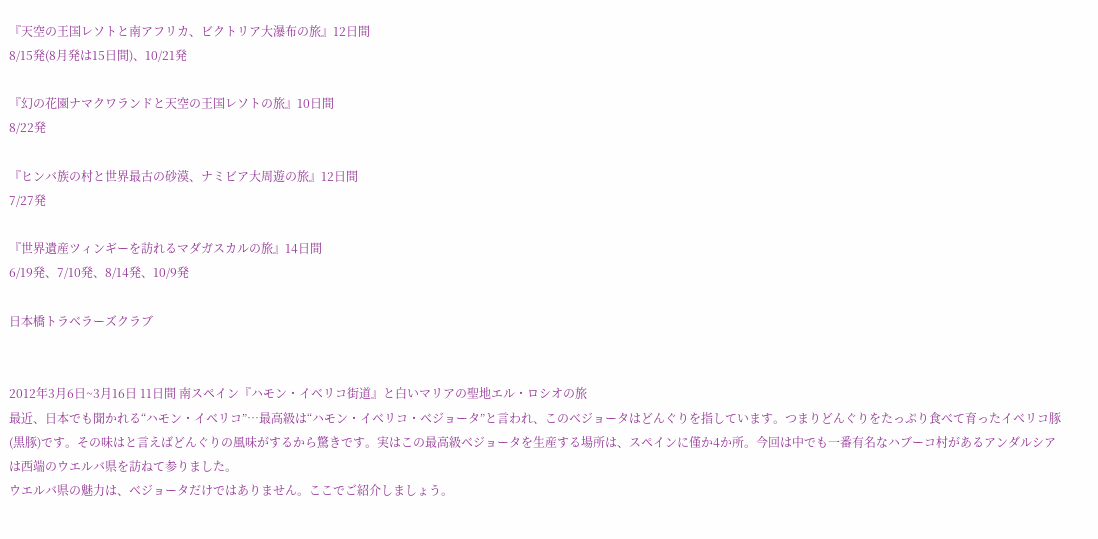『天空の王国レソトと南アフリカ、ビクトリア大瀑布の旅』12日間
8/15発(8月発は15日間)、10/21発

『幻の花園ナマクワランドと天空の王国レソトの旅』10日間
8/22発

『ヒンバ族の村と世界最古の砂漠、ナミビア大周遊の旅』12日間
7/27発

『世界遺産ツィンギーを訪れるマダガスカルの旅』14日間
6/19発、7/10発、8/14発、10/9発

日本橋トラベラーズクラブ


2012年3月6日~3月16日 11日間 南スペイン『ハモン・イベリコ街道』と白いマリアの聖地エル・ロシオの旅
最近、日本でも聞かれる“ハモン・イベリコ”…最高級は“ハモン・イベリコ・ベジョータ”と言われ、このベジョータはどんぐりを指しています。つまりどんぐりをたっぷり食べて育ったイベリコ豚(黒豚)です。その味はと言えばどんぐりの風味がするから驚きです。実はこの最高級ベジョータを生産する場所は、スペインに僅か4か所。今回は中でも一番有名なハブーコ村があるアンダルシアは西端のウエルバ県を訪ねて参りました。
ウエルバ県の魅力は、ベジョータだけではありません。ここでご紹介しましょう。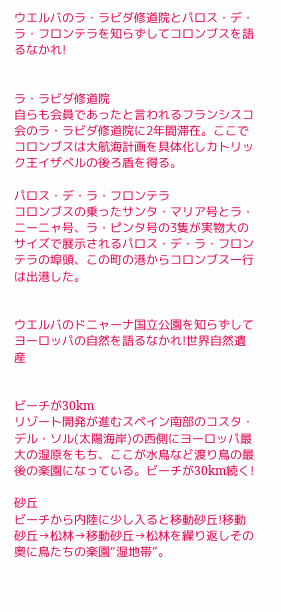ウエルバのラ・ラビダ修道院とパロス・デ・ラ・フロンテラを知らずしてコロンブスを語るなかれ!


ラ・ラビダ修道院
自らも会員であったと言われるフランシスコ会のラ・ラビダ修道院に2年間滞在。ここでコロンブスは大航海計画を具体化しカトリック王イザベルの後ろ盾を得る。

パロス・デ・ラ・フロンテラ
コロンブスの乗ったサンタ・マリア号とラ・ニーニャ号、ラ・ピンタ号の3隻が実物大のサイズで展示されるパロス・デ・ラ・フロンテラの埠頭、この町の港からコロンブス一行は出港した。


ウエルバのドニャーナ国立公園を知らずしてヨーロッパの自然を語るなかれ!世界自然遺産


ビーチが30km
リゾート開発が進むスペイン南部のコスタ・デル・ソル(太陽海岸)の西側にヨーロッパ最大の湿原をもち、ここが水鳥など渡り鳥の最後の楽園になっている。ビーチが30km続く!

砂丘
ビーチから内陸に少し入ると移動砂丘!移動砂丘→松林→移動砂丘→松林を繰り返しその奥に鳥たちの楽園“湿地帯”。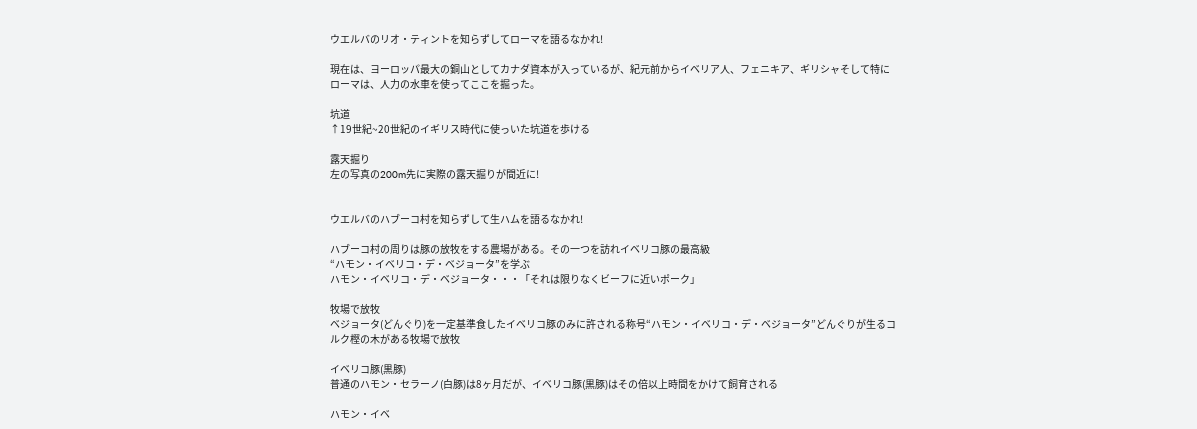ウエルバのリオ・ティントを知らずしてローマを語るなかれ!

現在は、ヨーロッパ最大の銅山としてカナダ資本が入っているが、紀元前からイベリア人、フェニキア、ギリシャそして特にローマは、人力の水車を使ってここを掘った。

坑道
↑19世紀~20世紀のイギリス時代に使っいた坑道を歩ける

露天掘り
左の写真の200m先に実際の露天掘りが間近に!


ウエルバのハブーコ村を知らずして生ハムを語るなかれ!

ハブーコ村の周りは豚の放牧をする農場がある。その一つを訪れイベリコ豚の最高級
“ハモン・イベリコ・デ・ベジョータ”を学ぶ
ハモン・イベリコ・デ・ベジョータ・・・「それは限りなくビーフに近いポーク」

牧場で放牧
ベジョータ(どんぐり)を一定基準食したイベリコ豚のみに許される称号“ハモン・イベリコ・デ・ベジョータ”どんぐりが生るコルク樫の木がある牧場で放牧

イベリコ豚(黒豚)
普通のハモン・セラーノ(白豚)は8ヶ月だが、イベリコ豚(黒豚)はその倍以上時間をかけて飼育される

ハモン・イベ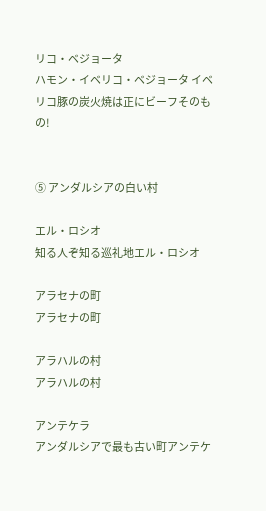リコ・ベジョータ
ハモン・イベリコ・ベジョータ イベリコ豚の炭火焼は正にビーフそのもの!


⑤ アンダルシアの白い村

エル・ロシオ
知る人ぞ知る巡礼地エル・ロシオ

アラセナの町
アラセナの町

アラハルの村
アラハルの村

アンテケラ
アンダルシアで最も古い町アンテケ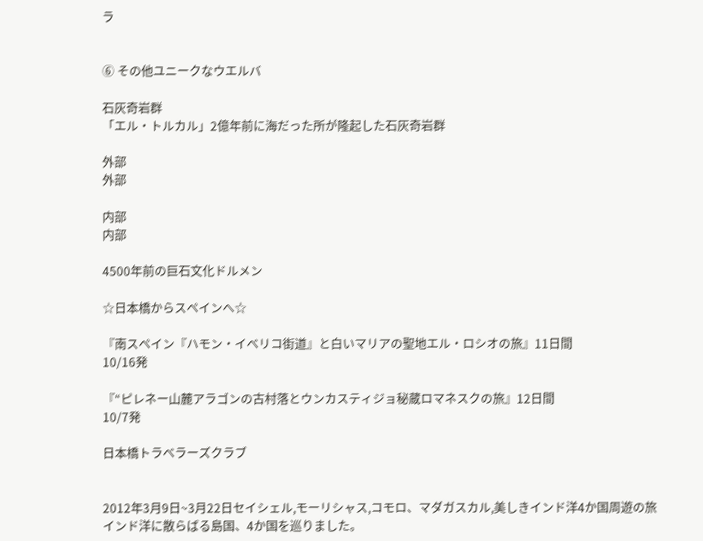ラ


⑥ その他ユニークなウエルバ

石灰奇岩群
「エル・トルカル」2億年前に海だった所が隆起した石灰奇岩群

外部
外部

内部
内部

4500年前の巨石文化ドルメン

☆日本橋からスペインへ☆

『南スペイン『ハモン・イベリコ街道』と白いマリアの聖地エル・ロシオの旅』11日間
10/16発

『“ピレネー山麓アラゴンの古村落とウンカスティジョ秘蔵ロマネスクの旅』12日間
10/7発

日本橋トラベラーズクラブ


2012年3月9日~3月22日セイシェル,モーリシャス,コモロ、マダガスカル,美しきインド洋4か国周遊の旅
インド洋に散らばる島国、4か国を巡りました。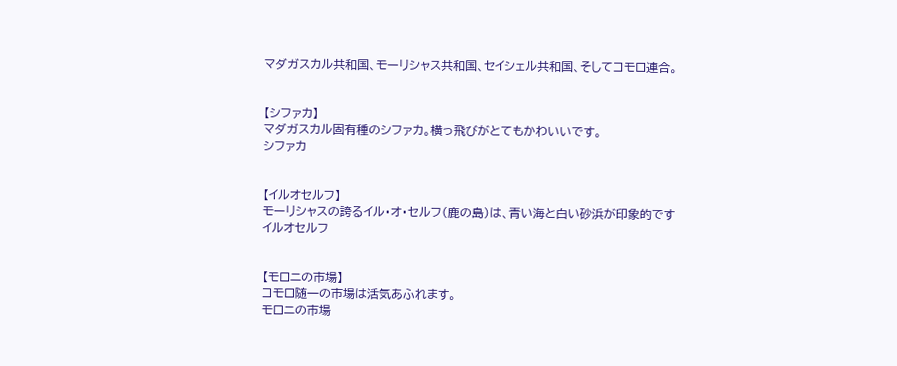マダガスカル共和国、モーリシャス共和国、セイシェル共和国、そしてコモロ連合。


【シファカ】
マダガスカル固有種のシファカ。横っ飛びがとてもかわいいです。
シファカ


【イルオセルフ】
モーリシャスの誇るイル・オ・セルフ(鹿の島)は、青い海と白い砂浜が印象的です
イルオセルフ


【モロニの市場】
コモロ随一の市場は活気あふれます。
モロニの市場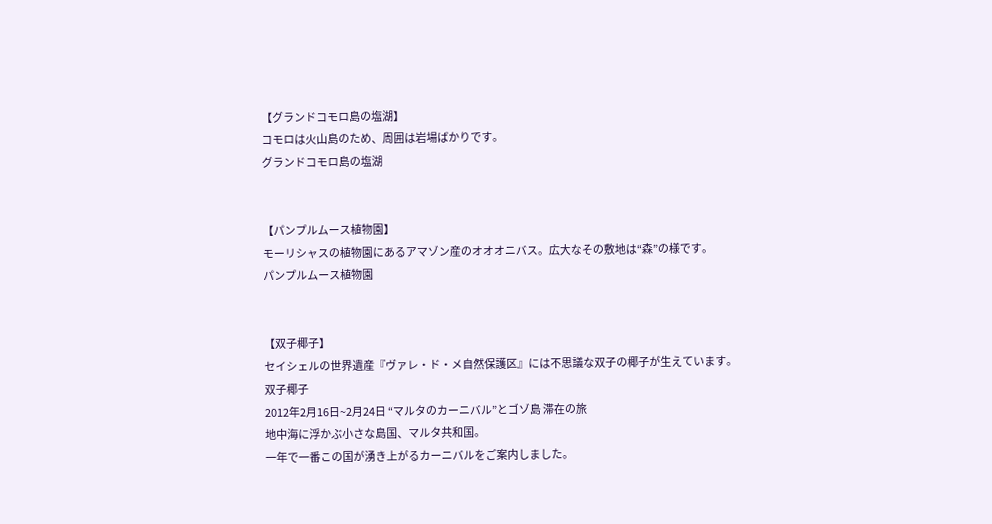【グランドコモロ島の塩湖】
コモロは火山島のため、周囲は岩場ばかりです。
グランドコモロ島の塩湖


【パンプルムース植物園】
モーリシャスの植物園にあるアマゾン産のオオオニバス。広大なその敷地は“森”の様です。
パンプルムース植物園


【双子椰子】
セイシェルの世界遺産『ヴァレ・ド・メ自然保護区』には不思議な双子の椰子が生えています。
双子椰子
2012年2月16日~2月24日 “マルタのカーニバル”とゴゾ島 滞在の旅
地中海に浮かぶ小さな島国、マルタ共和国。
一年で一番この国が湧き上がるカーニバルをご案内しました。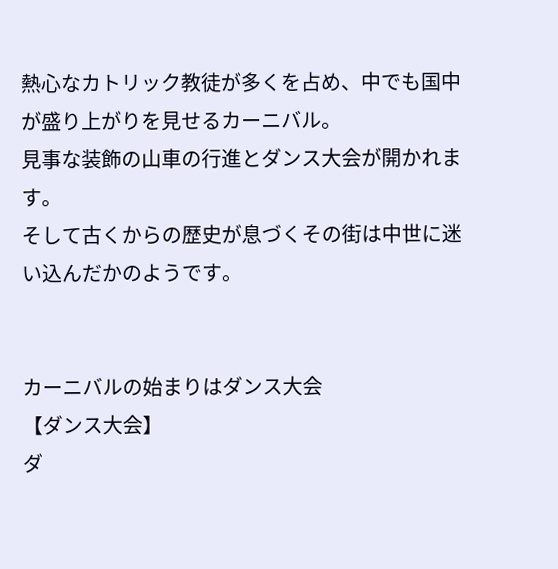熱心なカトリック教徒が多くを占め、中でも国中が盛り上がりを見せるカーニバル。
見事な装飾の山車の行進とダンス大会が開かれます。
そして古くからの歴史が息づくその街は中世に迷い込んだかのようです。


カーニバルの始まりはダンス大会
【ダンス大会】
ダ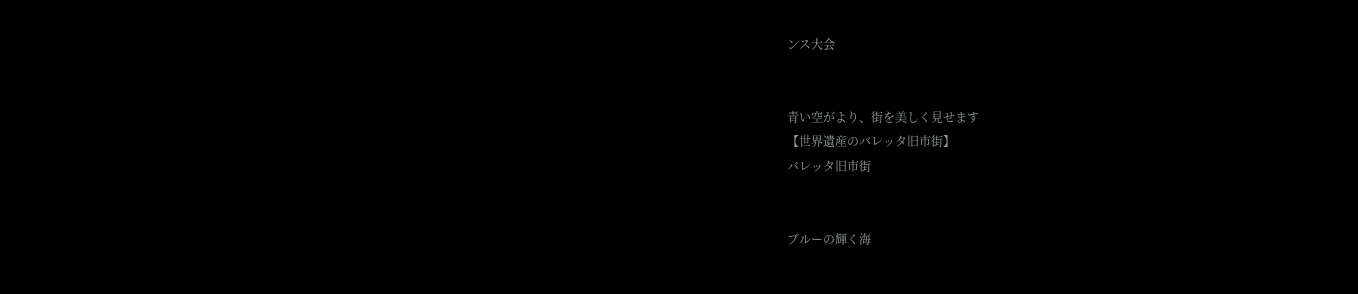ンス大会


青い空がより、街を美しく見せます
【世界遺産のバレッタ旧市街】
バレッタ旧市街


ブルーの輝く海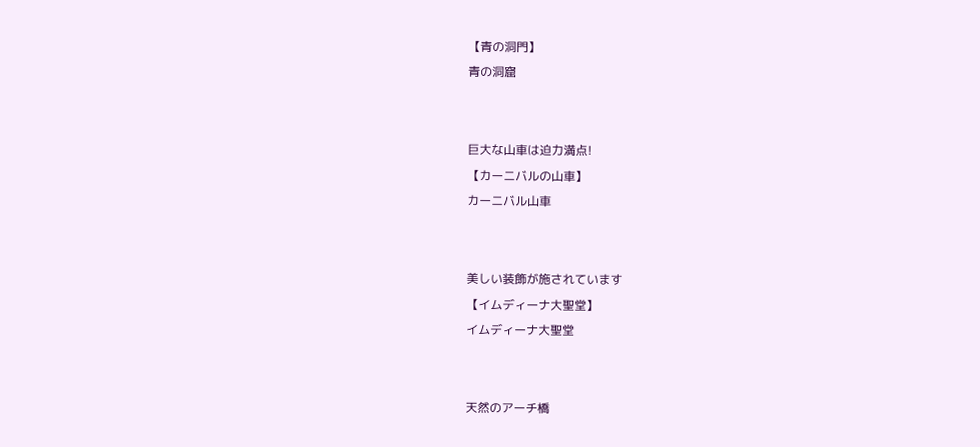【青の洞門】
青の洞窟


巨大な山車は迫力満点!
【カーニバルの山車】
カーニバル山車


美しい装飾が施されています
【イムディーナ大聖堂】
イムディーナ大聖堂


天然のアーチ橋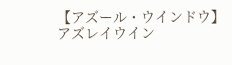【アズール・ウインドウ】
アズレイウイン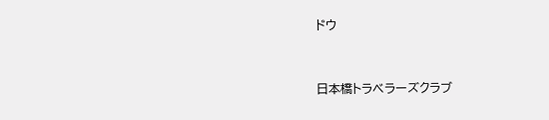ドウ


日本橋トラベラーズクラブ